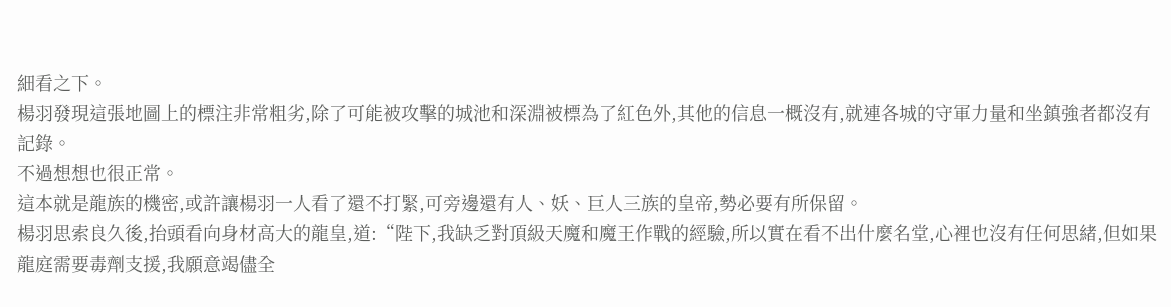細看之下。
楊羽發現這張地圖上的標注非常粗劣,除了可能被攻擊的城池和深淵被標為了紅色外,其他的信息一概沒有,就連各城的守軍力量和坐鎮強者都沒有記錄。
不過想想也很正常。
這本就是龍族的機密,或許讓楊羽一人看了還不打緊,可旁邊還有人、妖、巨人三族的皇帝,勢必要有所保留。
楊羽思索良久後,抬頭看向身材高大的龍皇,道:“陛下,我缺乏對頂級天魔和魔王作戰的經驗,所以實在看不出什麼名堂,心裡也沒有任何思緒,但如果龍庭需要毒劑支援,我願意竭儘全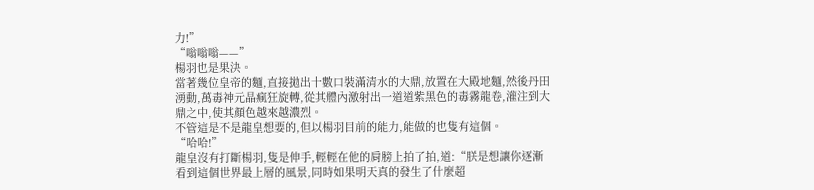力!”
“嗡嗡嗡——”
楊羽也是果決。
當著幾位皇帝的麵,直接拋出十數口裝滿清水的大鼎,放置在大殿地麵,然後丹田湧動,萬毒神元晶瘋狂旋轉,從其體內激射出一道道紫黑色的毒霧龍卷,灌注到大鼎之中,使其顏色越來越濃烈。
不管這是不是龍皇想要的,但以楊羽目前的能力,能做的也隻有這個。
“哈哈!”
龍皇沒有打斷楊羽,隻是伸手,輕輕在他的肩膀上拍了拍,道:“朕是想讓你逐漸看到這個世界最上層的風景,同時如果明天真的發生了什麼超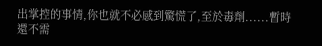出掌控的事情,你也就不必感到驚慌了,至於毒劑......暫時還不需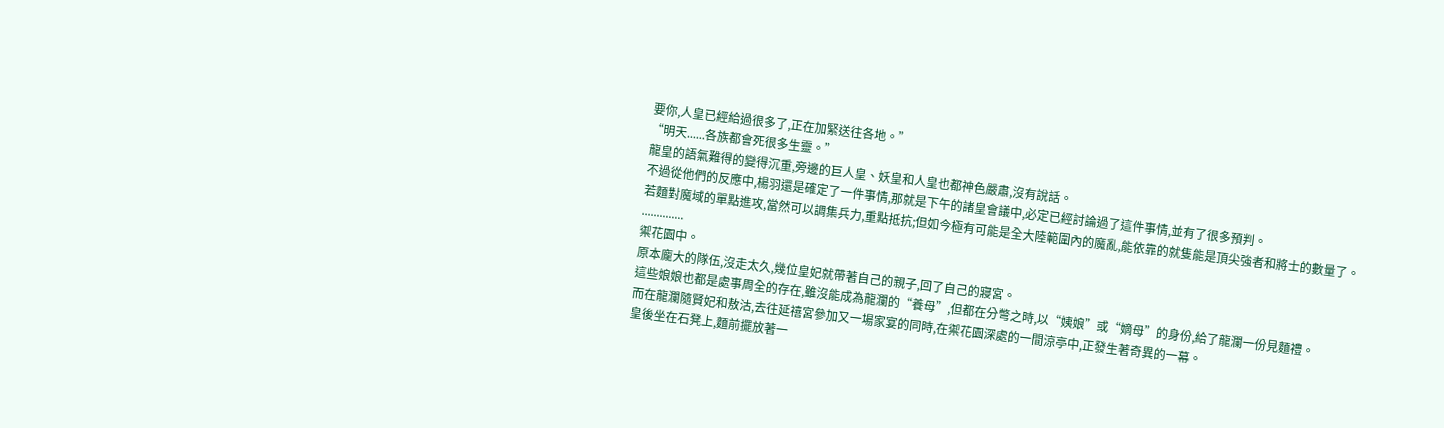要你,人皇已經給過很多了,正在加緊送往各地。”
“明天......各族都會死很多生靈。”
龍皇的語氣難得的變得沉重,旁邊的巨人皇、妖皇和人皇也都神色嚴肅,沒有說話。
不過從他們的反應中,楊羽還是確定了一件事情,那就是下午的諸皇會議中,必定已經討論過了這件事情,並有了很多預判。
若麵對魔域的單點進攻,當然可以調集兵力,重點抵抗;但如今極有可能是全大陸範圍內的魔亂,能依靠的就隻能是頂尖強者和將士的數量了。
..............
禦花園中。
原本龐大的隊伍,沒走太久,幾位皇妃就帶著自己的親子,回了自己的寢宮。
這些娘娘也都是處事周全的存在,雖沒能成為龍瀾的“養母”,但都在分彆之時,以“姨娘”或“嫡母”的身份,給了龍瀾一份見麵禮。
而在龍瀾隨賢妃和敖沽,去往延禧宮參加又一場家宴的同時,在禦花園深處的一間涼亭中,正發生著奇異的一幕。
皇後坐在石凳上,麵前擺放著一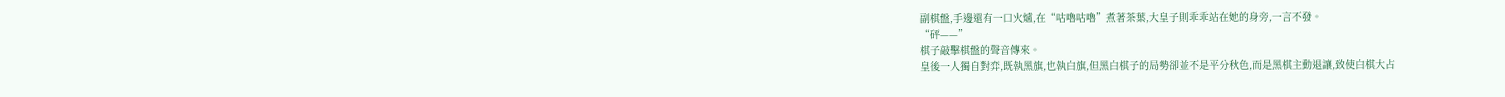副棋盤,手邊還有一口火爐,在“咕嚕咕嚕”煮著茶葉,大皇子則乖乖站在她的身旁,一言不發。
“砰——”
棋子敲擊棋盤的聲音傳來。
皇後一人獨自對弈,既執黑旗,也執白旗,但黑白棋子的局勢卻並不是平分秋色,而是黑棋主動退讓,致使白棋大占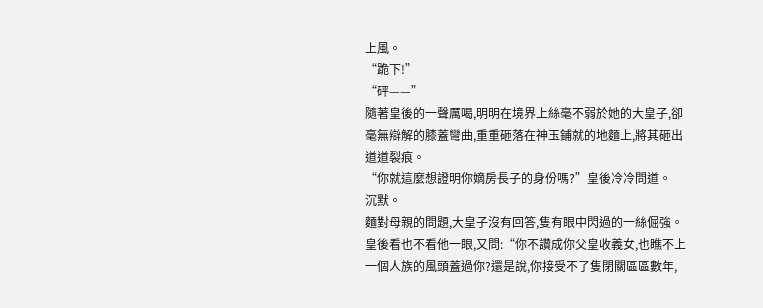上風。
“跪下!”
“砰——”
隨著皇後的一聲厲喝,明明在境界上絲毫不弱於她的大皇子,卻毫無辯解的膝蓋彎曲,重重砸落在神玉鋪就的地麵上,將其砸出道道裂痕。
“你就這麼想證明你嫡房長子的身份嗎?”皇後冷冷問道。
沉默。
麵對母親的問題,大皇子沒有回答,隻有眼中閃過的一絲倔強。
皇後看也不看他一眼,又問:“你不讚成你父皇收義女,也瞧不上一個人族的風頭蓋過你?還是說,你接受不了隻閉關區區數年,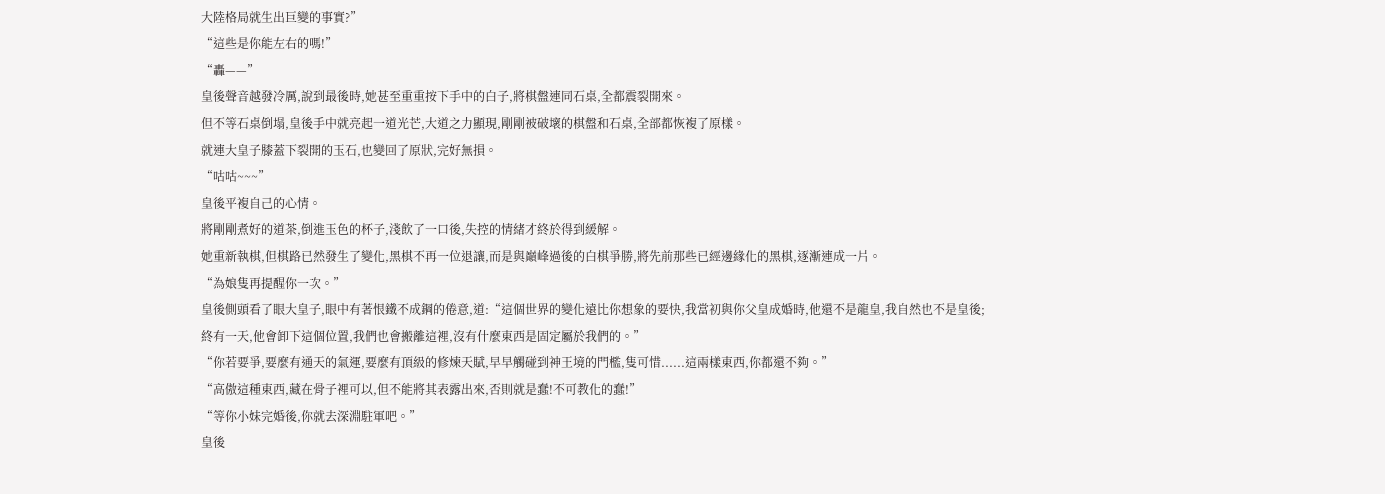大陸格局就生出巨變的事實?”
“這些是你能左右的嗎!”
“轟——”
皇後聲音越發冷厲,說到最後時,她甚至重重按下手中的白子,將棋盤連同石桌,全都震裂開來。
但不等石桌倒塌,皇後手中就亮起一道光芒,大道之力顯現,剛剛被破壞的棋盤和石桌,全部都恢複了原樣。
就連大皇子膝蓋下裂開的玉石,也變回了原狀,完好無損。
“咕咕~~~”
皇後平複自己的心情。
將剛剛煮好的道茶,倒進玉色的杯子,淺飲了一口後,失控的情緒才終於得到緩解。
她重新執棋,但棋路已然發生了變化,黑棋不再一位退讓,而是與巔峰過後的白棋爭勝,將先前那些已經邊緣化的黑棋,逐漸連成一片。
“為娘隻再提醒你一次。”
皇後側頭看了眼大皇子,眼中有著恨鐵不成鋼的倦意,道:“這個世界的變化遠比你想象的要快,我當初與你父皇成婚時,他還不是龍皇,我自然也不是皇後;終有一天,他會卸下這個位置,我們也會搬離這裡,沒有什麼東西是固定屬於我們的。”
“你若要爭,要麼有通天的氣運,要麼有頂級的修煉天賦,早早觸碰到神王境的門檻,隻可惜......這兩樣東西,你都還不夠。”
“高傲這種東西,藏在骨子裡可以,但不能將其表露出來,否則就是蠢!不可教化的蠢!”
“等你小妹完婚後,你就去深淵駐軍吧。”
皇後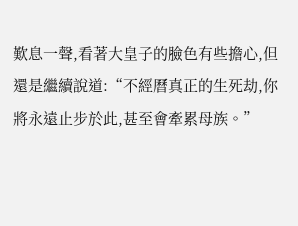歎息一聲,看著大皇子的臉色有些擔心,但還是繼續說道:“不經曆真正的生死劫,你將永遠止步於此,甚至會牽累母族。”